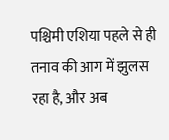पश्चिमी एशिया पहले से ही तनाव की आग में झुलस रहा है, और अब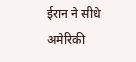ईरान ने सीधे अमेरिकी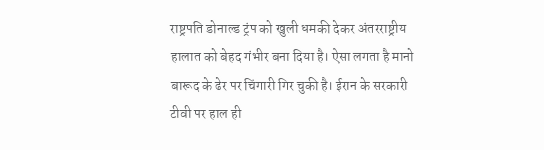राष्ट्रपति डोनाल्ड ट्रंप को खुली धमकी देकर अंतरराष्ट्रीय हालात को बेहद गंभीर बना दिया है। ऐसा लगता है मानो बारूद के ढेर पर चिंगारी गिर चुकी है। ईरान के सरकारी टीवी पर हाल ही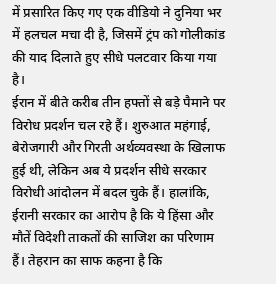में प्रसारित किए गए एक वीडियो ने दुनिया भर में हलचल मचा दी है, जिसमें ट्रंप को गोलीकांड की याद दिलाते हुए सीधे पलटवार किया गया है।
ईरान में बीते करीब तीन हफ्तों से बड़े पैमाने पर विरोध प्रदर्शन चल रहे हैं। शुरुआत महंगाई, बेरोजगारी और गिरती अर्थव्यवस्था के खिलाफ हुई थी, लेकिन अब ये प्रदर्शन सीधे सरकार विरोधी आंदोलन में बदल चुके हैं। हालांकि, ईरानी सरकार का आरोप है कि ये हिंसा और मौतें विदेशी ताकतों की साजिश का परिणाम हैं। तेहरान का साफ कहना है कि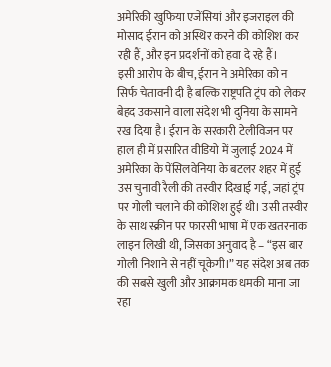अमेरिकी खुफिया एजेंसियां और इजराइल की मोसाद ईरान को अस्थिर करने की कोशिश कर रही हैं, और इन प्रदर्शनों को हवा दे रहे हैं।
इसी आरोप के बीच, ईरान ने अमेरिका को न सिर्फ चेतावनी दी है बल्कि राष्ट्रपति ट्रंप को लेकर बेहद उकसाने वाला संदेश भी दुनिया के सामने रख दिया है। ईरान के सरकारी टेलीविजन पर हाल ही में प्रसारित वीडियो में जुलाई 2024 में अमेरिका के पेंसिलवेनिया के बटलर शहर में हुई उस चुनावी रैली की तस्वीर दिखाई गई, जहां ट्रंप पर गोली चलाने की कोशिश हुई थी। उसी तस्वीर के साथ स्क्रीन पर फारसी भाषा में एक खतरनाक लाइन लिखी थी, जिसका अनुवाद है – “इस बार गोली निशाने से नहीं चूकेगी।” यह संदेश अब तक की सबसे खुली और आक्रामक धमकी माना जा रहा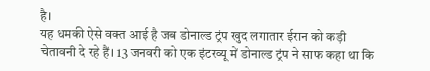है।
यह धमकी ऐसे वक्त आई है जब डोनाल्ड ट्रंप खुद लगातार ईरान को कड़ी चेतावनी दे रहे हैं। 13 जनवरी को एक इंटरव्यू में डोनाल्ड ट्रंप ने साफ कहा था कि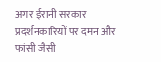अगर ईरानी सरकार प्रदर्शनकारियों पर दमन और फांसी जैसी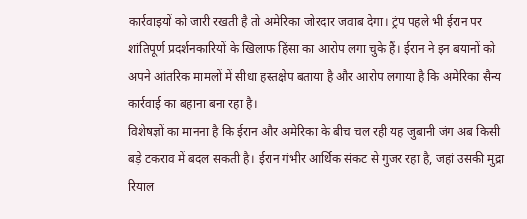कार्रवाइयों को जारी रखती है तो अमेरिका जोरदार जवाब देगा। ट्रंप पहले भी ईरान पर शांतिपूर्ण प्रदर्शनकारियों के खिलाफ हिंसा का आरोप लगा चुके हैं। ईरान ने इन बयानों को अपने आंतरिक मामलों में सीधा हस्तक्षेप बताया है और आरोप लगाया है कि अमेरिका सैन्य कार्रवाई का बहाना बना रहा है।
विशेषज्ञों का मानना है कि ईरान और अमेरिका के बीच चल रही यह जुबानी जंग अब किसी बड़े टकराव में बदल सकती है। ईरान गंभीर आर्थिक संकट से गुजर रहा है, जहां उसकी मुद्रा रियाल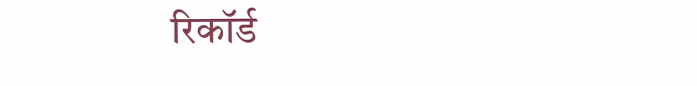रिकॉर्ड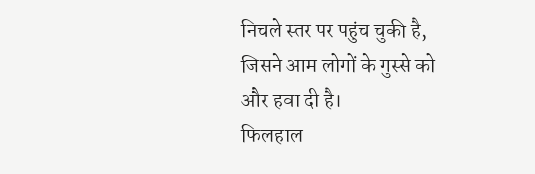निचले स्तर पर पहुंच चुकी है, जिसने आम लोगों के गुस्से को और हवा दी है।
फिलहाल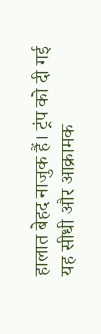हालात बेहद नाजुक हैं। ट्रंप को दी गई यह सीधी और आक्रामक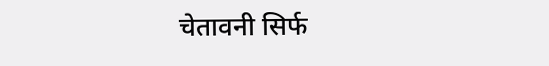चेतावनी सिर्फ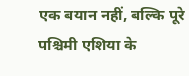एक बयान नहीं, बल्कि पूरे पश्चिमी एशिया के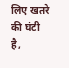लिए खतरे की घंटी है,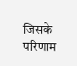जिसके परिणाम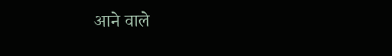आने वाले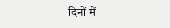दिनों में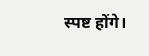स्पष्ट होंगे।